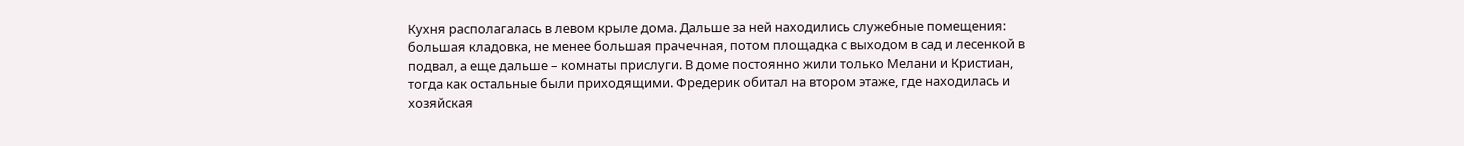Кухня располагалась в левом крыле дома. Дальше за ней находились служебные помещения: большая кладовка, не менее большая прачечная, потом площадка с выходом в сад и лесенкой в подвал, а еще дальше – комнаты прислуги. В доме постоянно жили только Мелани и Кристиан, тогда как остальные были приходящими. Фредерик обитал на втором этаже, где находилась и хозяйская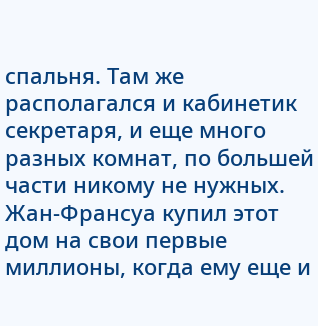спальня. Там же располагался и кабинетик секретаря, и еще много разных комнат, по большей части никому не нужных. Жан-Франсуа купил этот дом на свои первые миллионы, когда ему еще и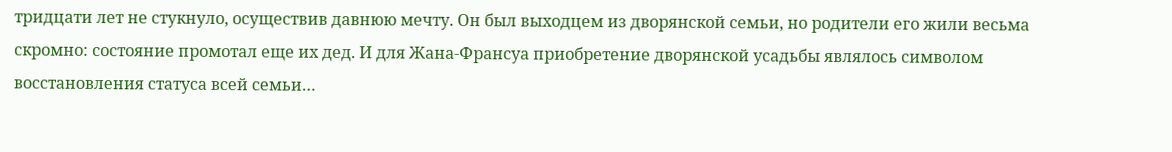тридцати лет не стукнуло, осуществив давнюю мечту. Он был выходцем из дворянской семьи, но родители его жили весьма скромно: состояние промотал еще их дед. И для Жана-Франсуа приобретение дворянской усадьбы являлось символом восстановления статуса всей семьи…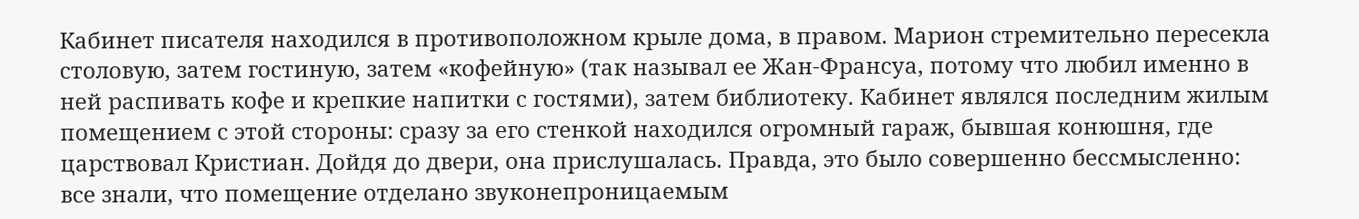Кабинет писателя находился в противоположном крыле дома, в правом. Марион стремительно пересекла столовую, затем гостиную, затем «кофейную» (так называл ее Жан-Франсуа, потому что любил именно в ней распивать кофе и крепкие напитки с гостями), затем библиотеку. Кабинет являлся последним жилым помещением с этой стороны: сразу за его стенкой находился огромный гараж, бывшая конюшня, где царствовал Кристиан. Дойдя до двери, она прислушалась. Правда, это было совершенно бессмысленно: все знали, что помещение отделано звуконепроницаемым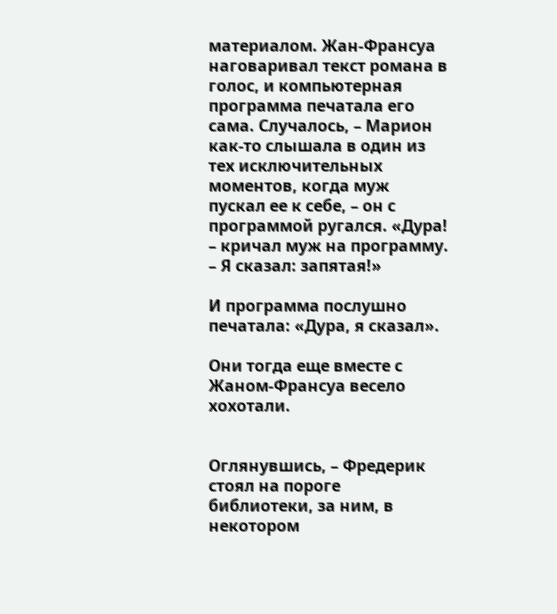материалом. Жан-Франсуа наговаривал текст романа в голос, и компьютерная программа печатала его сама. Случалось, – Марион как-то слышала в один из тех исключительных моментов, когда муж пускал ее к себе, – он с программой ругался. «Дура! – кричал муж на программу. – Я сказал: запятая!»

И программа послушно печатала: «Дура, я сказал».

Они тогда еще вместе с Жаном-Франсуа весело хохотали.


Оглянувшись, – Фредерик стоял на пороге библиотеки, за ним, в некотором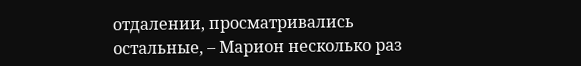отдалении, просматривались остальные, – Марион несколько раз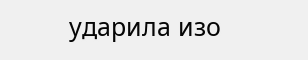ударила изо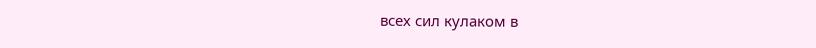всех сил кулаком в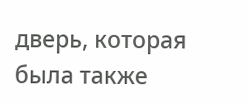дверь, которая была также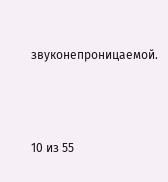звуконепроницаемой.



10 из 55